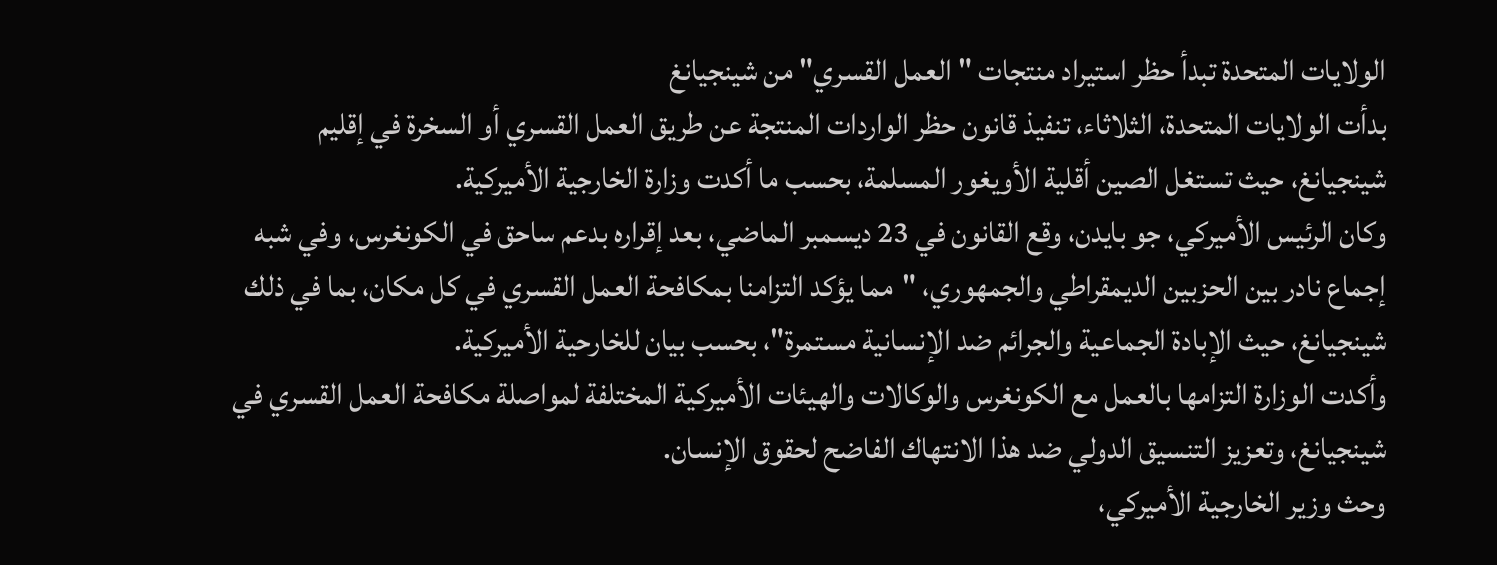الولايات المتحدة تبدأ حظر استيراد منتجات "العمل القسري" من شينجيانغ
بدأت الولايات المتحدة، الثلاثاء، تنفيذ قانون حظر الواردات المنتجة عن طريق العمل القسري أو السخرة في إقليم شينجيانغ، حيث تستغل الصين أقلية الأويغور المسلمة، بحسب ما أكدت وزارة الخارجية الأميركية.
وكان الرئيس الأميركي، جو بايدن، وقع القانون في 23 ديسمبر الماضي، بعد إقراره بدعم ساحق في الكونغرس، وفي شبه إجماع نادر بين الحزبين الديمقراطي والجمهوري، "مما يؤكد التزامنا بمكافحة العمل القسري في كل مكان، بما في ذلك شينجيانغ، حيث الإبادة الجماعية والجرائم ضد الإنسانية مستمرة"، بحسب بيان للخارحية الأميركية.
وأكدت الوزارة التزامها بالعمل مع الكونغرس والوكالات والهيئات الأميركية المختلفة لمواصلة مكافحة العمل القسري في شينجيانغ، وتعزيز التنسيق الدولي ضد هذا الانتهاك الفاضح لحقوق الإنسان.
وحث وزير الخارجية الأميركي،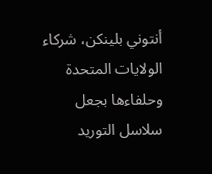أنتوني بلينكن، شركاء الولايات المتحدة وحلفاءها بجعل سلاسل التوريد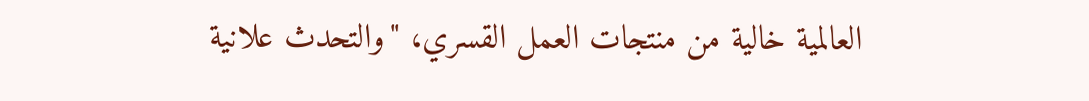العالمية خالية من منتجات العمل القسري، "والتحدث علانية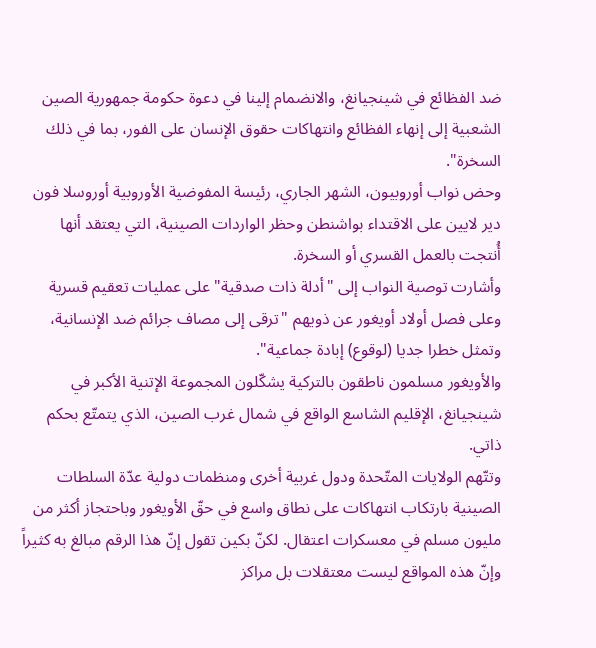ضد الفظائع في شينجيانغ، والانضمام إلينا في دعوة حكومة جمهورية الصين الشعبية إلى إنهاء الفظائع وانتهاكات حقوق الإنسان على الفور، بما في ذلك السخرة".
وحض نواب أوروبيون، الشهر الجاري، رئيسة المفوضية الأوروبية أوروسلا فون دير لايين على الاقتداء بواشنطن وحظر الواردات الصينية، التي يعتقد أنها أُنتجت بالعمل القسري أو السخرة.
وأشارت توصية النواب إلى "أدلة ذات صدقية" على عمليات تعقيم قسرية وعلى فصل أولاد أويغور عن ذويهم "ترقى إلى مصاف جرائم ضد الإنسانية، وتمثل خطرا جديا (لوقوع) إبادة جماعية".
والأويغور مسلمون ناطقون بالتركية يشكّلون المجموعة الإتنية الأكبر في شينجيانغ، الإقليم الشاسع الواقع في شمال غرب الصين، الذي يتمتّع بحكم ذاتي.
وتتّهم الولايات المتّحدة ودول غربية أخرى ومنظمات دولية عدّة السلطات الصينية بارتكاب انتهاكات على نطاق واسع في حقّ الأويغور وباحتجاز أكثر من مليون مسلم في معسكرات اعتقال. لكنّ بكين تقول إنّ هذا الرقم مبالغ به كثيراً وإنّ هذه المواقع ليست معتقلات بل مراكز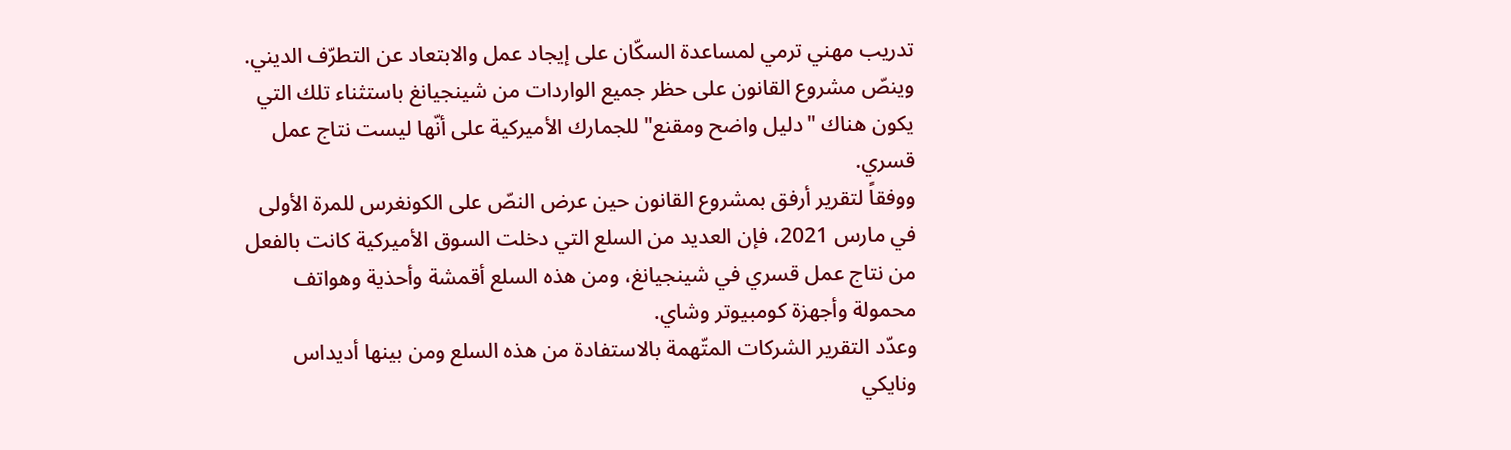تدريب مهني ترمي لمساعدة السكّان على إيجاد عمل والابتعاد عن التطرّف الديني.
وينصّ مشروع القانون على حظر جميع الواردات من شينجيانغ باستثناء تلك التي يكون هناك "دليل واضح ومقنع" للجمارك الأميركية على أنّها ليست نتاج عمل قسري.
ووفقاً لتقرير أرفق بمشروع القانون حين عرض النصّ على الكونغرس للمرة الأولى في مارس 2021، فإن العديد من السلع التي دخلت السوق الأميركية كانت بالفعل من نتاج عمل قسري في شينجيانغ، ومن هذه السلع أقمشة وأحذية وهواتف محمولة وأجهزة كومبيوتر وشاي.
وعدّد التقرير الشركات المتّهمة بالاستفادة من هذه السلع ومن بينها أديداس ونايكي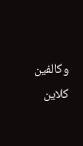وكالفين كلاين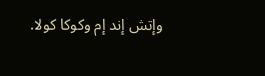وإتش إند إم وكوكا كولا.